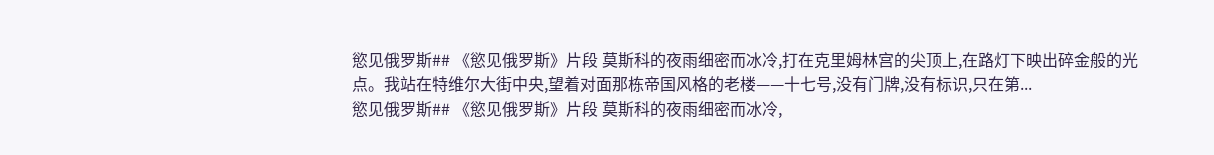慾见俄罗斯## 《慾见俄罗斯》片段 莫斯科的夜雨细密而冰冷,打在克里姆林宫的尖顶上,在路灯下映出碎金般的光点。我站在特维尔大街中央,望着对面那栋帝国风格的老楼——十七号,没有门牌,没有标识,只在第...
慾见俄罗斯## 《慾见俄罗斯》片段 莫斯科的夜雨细密而冰冷,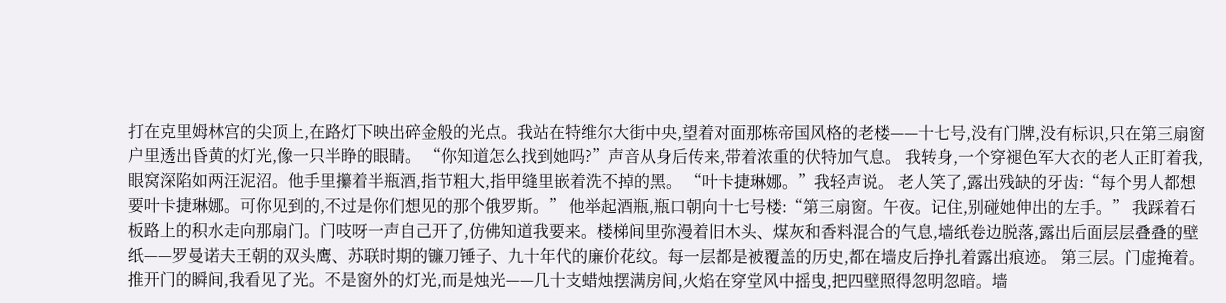打在克里姆林宫的尖顶上,在路灯下映出碎金般的光点。我站在特维尔大街中央,望着对面那栋帝国风格的老楼——十七号,没有门牌,没有标识,只在第三扇窗户里透出昏黄的灯光,像一只半睁的眼睛。 “你知道怎么找到她吗?”声音从身后传来,带着浓重的伏特加气息。 我转身,一个穿褪色军大衣的老人正盯着我,眼窝深陷如两汪泥沼。他手里攥着半瓶酒,指节粗大,指甲缝里嵌着洗不掉的黑。 “叶卡捷琳娜。”我轻声说。 老人笑了,露出残缺的牙齿:“每个男人都想要叶卡捷琳娜。可你见到的,不过是你们想见的那个俄罗斯。” 他举起酒瓶,瓶口朝向十七号楼:“第三扇窗。午夜。记住,别碰她伸出的左手。” 我踩着石板路上的积水走向那扇门。门吱呀一声自己开了,仿佛知道我要来。楼梯间里弥漫着旧木头、煤灰和香料混合的气息,墙纸卷边脱落,露出后面层层叠叠的壁纸——罗曼诺夫王朝的双头鹰、苏联时期的镰刀锤子、九十年代的廉价花纹。每一层都是被覆盖的历史,都在墙皮后挣扎着露出痕迹。 第三层。门虚掩着。 推开门的瞬间,我看见了光。不是窗外的灯光,而是烛光——几十支蜡烛摆满房间,火焰在穿堂风中摇曳,把四壁照得忽明忽暗。墙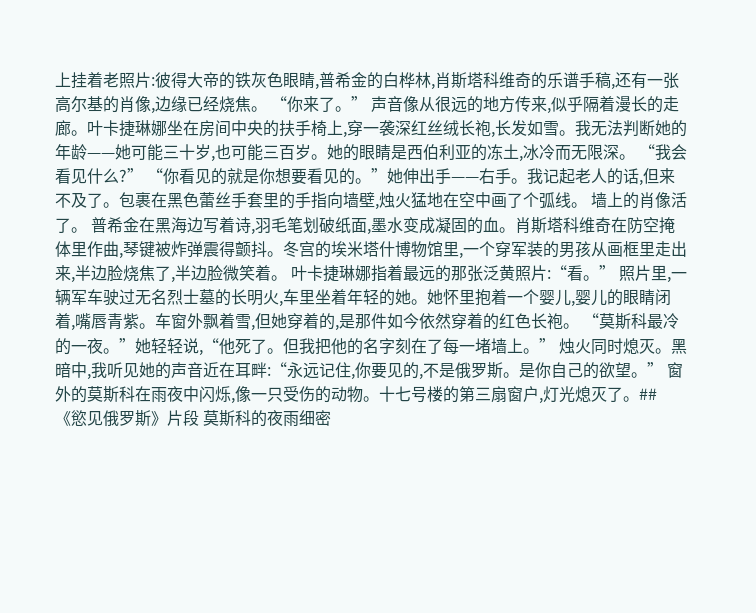上挂着老照片:彼得大帝的铁灰色眼睛,普希金的白桦林,肖斯塔科维奇的乐谱手稿,还有一张高尔基的肖像,边缘已经烧焦。 “你来了。” 声音像从很远的地方传来,似乎隔着漫长的走廊。叶卡捷琳娜坐在房间中央的扶手椅上,穿一袭深红丝绒长袍,长发如雪。我无法判断她的年龄——她可能三十岁,也可能三百岁。她的眼睛是西伯利亚的冻土,冰冷而无限深。 “我会看见什么?” “你看见的就是你想要看见的。”她伸出手——右手。我记起老人的话,但来不及了。包裹在黑色蕾丝手套里的手指向墙壁,烛火猛地在空中画了个弧线。 墙上的肖像活了。 普希金在黑海边写着诗,羽毛笔划破纸面,墨水变成凝固的血。肖斯塔科维奇在防空掩体里作曲,琴键被炸弹震得颤抖。冬宫的埃米塔什博物馆里,一个穿军装的男孩从画框里走出来,半边脸烧焦了,半边脸微笑着。 叶卡捷琳娜指着最远的那张泛黄照片:“看。” 照片里,一辆军车驶过无名烈士墓的长明火,车里坐着年轻的她。她怀里抱着一个婴儿,婴儿的眼睛闭着,嘴唇青紫。车窗外飘着雪,但她穿着的,是那件如今依然穿着的红色长袍。 “莫斯科最冷的一夜。”她轻轻说,“他死了。但我把他的名字刻在了每一堵墙上。” 烛火同时熄灭。黑暗中,我听见她的声音近在耳畔:“永远记住,你要见的,不是俄罗斯。是你自己的欲望。” 窗外的莫斯科在雨夜中闪烁,像一只受伤的动物。十七号楼的第三扇窗户,灯光熄灭了。## 《慾见俄罗斯》片段 莫斯科的夜雨细密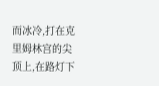而冰冷,打在克里姆林宫的尖顶上,在路灯下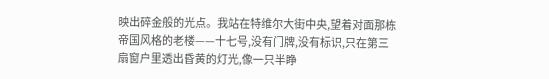映出碎金般的光点。我站在特维尔大街中央,望着对面那栋帝国风格的老楼——十七号,没有门牌,没有标识,只在第三扇窗户里透出昏黄的灯光,像一只半睁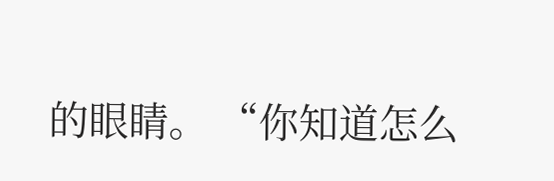的眼睛。 “你知道怎么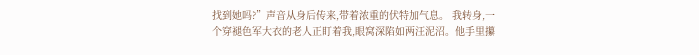找到她吗?”声音从身后传来,带着浓重的伏特加气息。 我转身,一个穿褪色军大衣的老人正盯着我,眼窝深陷如两汪泥沼。他手里攥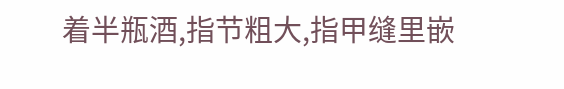着半瓶酒,指节粗大,指甲缝里嵌